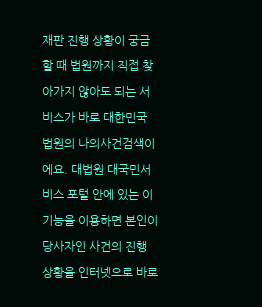재판 진행 상황이 궁금할 때 법원까지 직접 찾아가지 않아도 되는 서비스가 바로 대한민국 법원의 나의사건검색이에요. 대법원 대국민서비스 포털 안에 있는 이 기능을 이용하면 본인이 당사자인 사건의 진행 상황을 인터넷으로 바로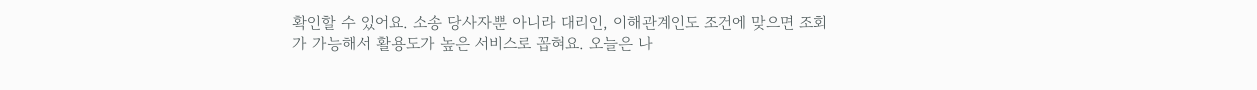확인할 수 있어요. 소송 당사자뿐 아니라 대리인, 이해관계인도 조건에 맞으면 조회가 가능해서 활용도가 높은 서비스로 꼽혀요. 오늘은 나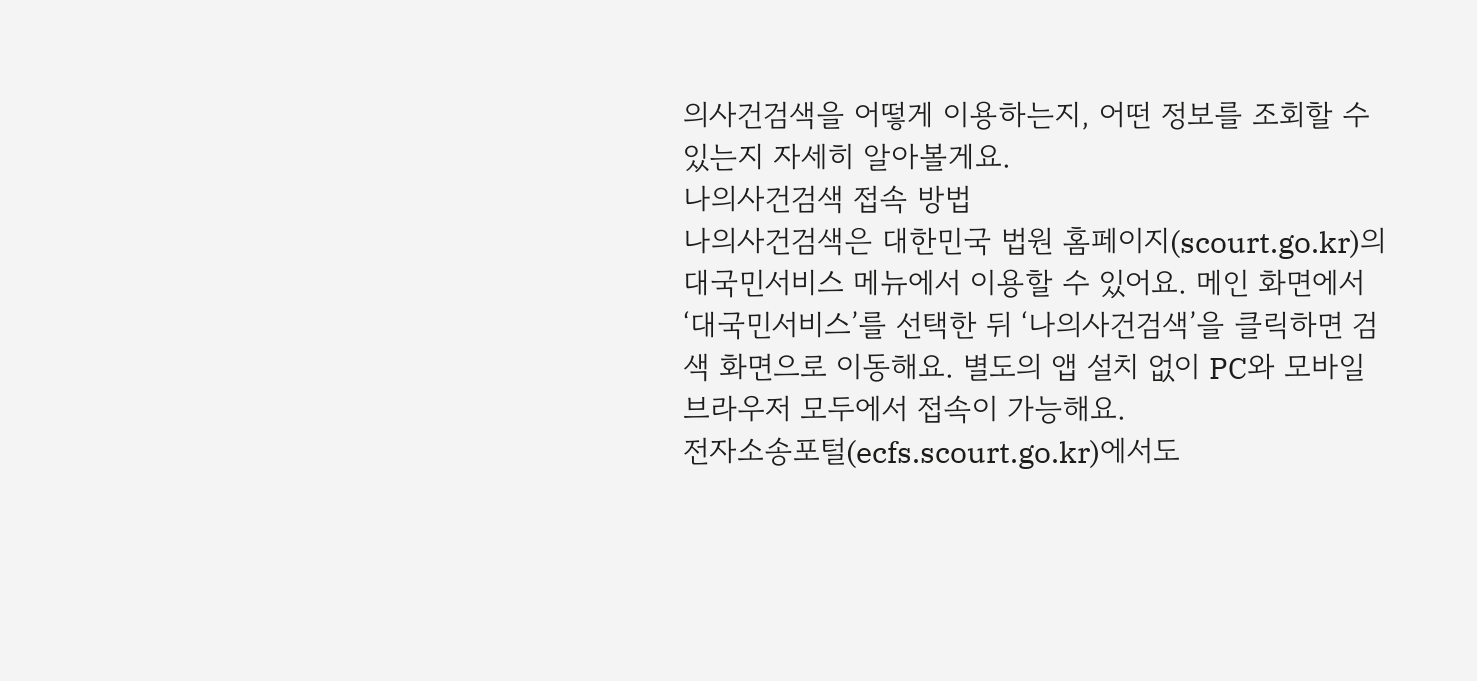의사건검색을 어떻게 이용하는지, 어떤 정보를 조회할 수 있는지 자세히 알아볼게요.
나의사건검색 접속 방법
나의사건검색은 대한민국 법원 홈페이지(scourt.go.kr)의 대국민서비스 메뉴에서 이용할 수 있어요. 메인 화면에서 ‘대국민서비스’를 선택한 뒤 ‘나의사건검색’을 클릭하면 검색 화면으로 이동해요. 별도의 앱 설치 없이 PC와 모바일 브라우저 모두에서 접속이 가능해요.
전자소송포털(ecfs.scourt.go.kr)에서도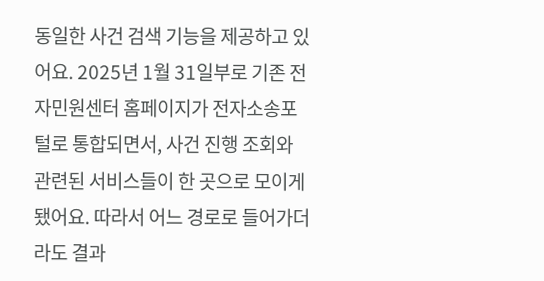동일한 사건 검색 기능을 제공하고 있어요. 2025년 1월 31일부로 기존 전자민원센터 홈페이지가 전자소송포털로 통합되면서, 사건 진행 조회와 관련된 서비스들이 한 곳으로 모이게 됐어요. 따라서 어느 경로로 들어가더라도 결과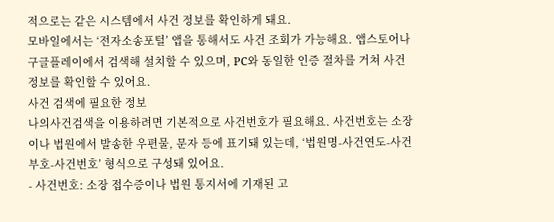적으로는 같은 시스템에서 사건 정보를 확인하게 돼요.
모바일에서는 ‘전자소송포털’ 앱을 통해서도 사건 조회가 가능해요. 앱스토어나 구글플레이에서 검색해 설치할 수 있으며, PC와 동일한 인증 절차를 거쳐 사건 정보를 확인할 수 있어요.
사건 검색에 필요한 정보
나의사건검색을 이용하려면 기본적으로 사건번호가 필요해요. 사건번호는 소장이나 법원에서 발송한 우편물, 문자 등에 표기돼 있는데, ‘법원명-사건연도-사건부호-사건번호’ 형식으로 구성돼 있어요.
- 사건번호: 소장 접수증이나 법원 통지서에 기재된 고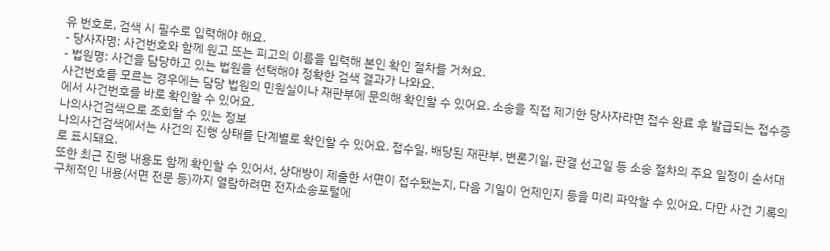유 번호로, 검색 시 필수로 입력해야 해요.
- 당사자명: 사건번호와 함께 원고 또는 피고의 이름을 입력해 본인 확인 절차를 거쳐요.
- 법원명: 사건을 담당하고 있는 법원을 선택해야 정확한 검색 결과가 나와요.
사건번호를 모르는 경우에는 담당 법원의 민원실이나 재판부에 문의해 확인할 수 있어요. 소송을 직접 제기한 당사자라면 접수 완료 후 발급되는 접수증에서 사건번호를 바로 확인할 수 있어요.
나의사건검색으로 조회할 수 있는 정보
나의사건검색에서는 사건의 진행 상태를 단계별로 확인할 수 있어요. 접수일, 배당된 재판부, 변론기일, 판결 선고일 등 소송 절차의 주요 일정이 순서대로 표시돼요.
또한 최근 진행 내용도 함께 확인할 수 있어서, 상대방이 제출한 서면이 접수됐는지, 다음 기일이 언제인지 등을 미리 파악할 수 있어요. 다만 사건 기록의 구체적인 내용(서면 전문 등)까지 열람하려면 전자소송포털에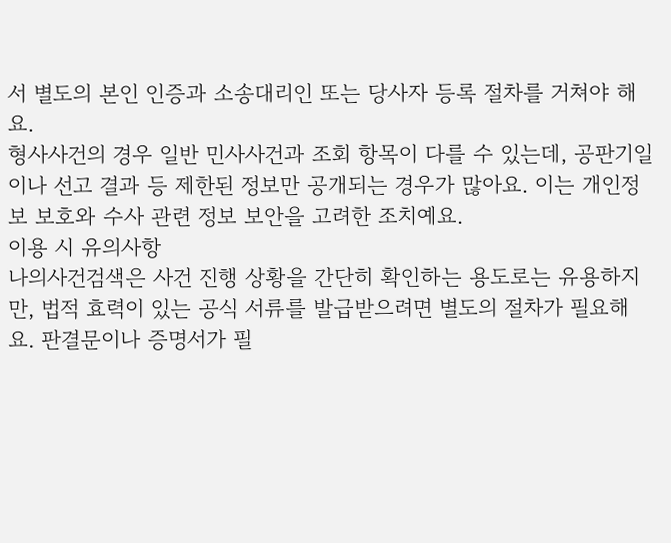서 별도의 본인 인증과 소송대리인 또는 당사자 등록 절차를 거쳐야 해요.
형사사건의 경우 일반 민사사건과 조회 항목이 다를 수 있는데, 공판기일이나 선고 결과 등 제한된 정보만 공개되는 경우가 많아요. 이는 개인정보 보호와 수사 관련 정보 보안을 고려한 조치예요.
이용 시 유의사항
나의사건검색은 사건 진행 상황을 간단히 확인하는 용도로는 유용하지만, 법적 효력이 있는 공식 서류를 발급받으려면 별도의 절차가 필요해요. 판결문이나 증명서가 필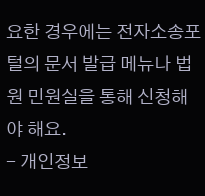요한 경우에는 전자소송포털의 문서 발급 메뉴나 법원 민원실을 통해 신청해야 해요.
- 개인정보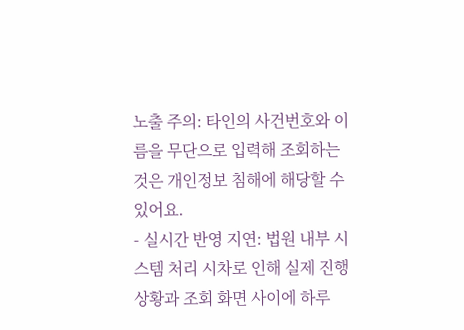노출 주의: 타인의 사건번호와 이름을 무단으로 입력해 조회하는 것은 개인정보 침해에 해당할 수 있어요.
- 실시간 반영 지연: 법원 내부 시스템 처리 시차로 인해 실제 진행 상황과 조회 화면 사이에 하루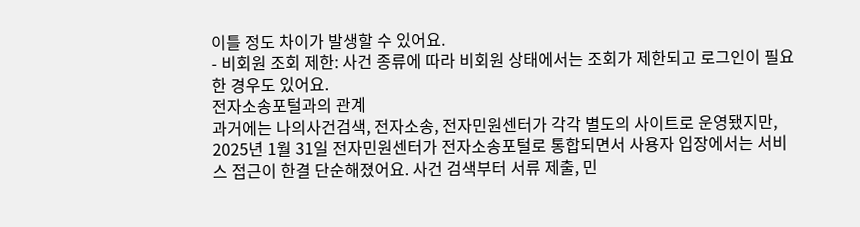이틀 정도 차이가 발생할 수 있어요.
- 비회원 조회 제한: 사건 종류에 따라 비회원 상태에서는 조회가 제한되고 로그인이 필요한 경우도 있어요.
전자소송포털과의 관계
과거에는 나의사건검색, 전자소송, 전자민원센터가 각각 별도의 사이트로 운영됐지만, 2025년 1월 31일 전자민원센터가 전자소송포털로 통합되면서 사용자 입장에서는 서비스 접근이 한결 단순해졌어요. 사건 검색부터 서류 제출, 민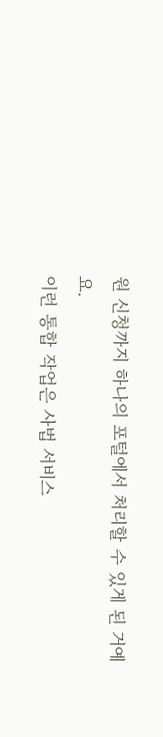원 신청까지 하나의 포털에서 처리할 수 있게 된 거예요.
이런 통합 작업은 사법 서비스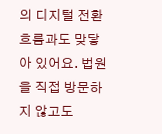의 디지털 전환 흐름과도 맞닿아 있어요. 법원을 직접 방문하지 않고도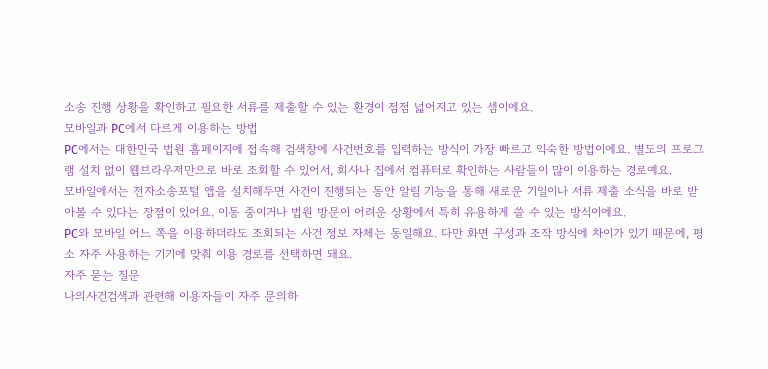소송 진행 상황을 확인하고 필요한 서류를 제출할 수 있는 환경이 점점 넓어지고 있는 셈이에요.
모바일과 PC에서 다르게 이용하는 방법
PC에서는 대한민국 법원 홈페이지에 접속해 검색창에 사건번호를 입력하는 방식이 가장 빠르고 익숙한 방법이에요. 별도의 프로그램 설치 없이 웹브라우저만으로 바로 조회할 수 있어서, 회사나 집에서 컴퓨터로 확인하는 사람들이 많이 이용하는 경로예요.
모바일에서는 전자소송포털 앱을 설치해두면 사건이 진행되는 동안 알림 기능을 통해 새로운 기일이나 서류 제출 소식을 바로 받아볼 수 있다는 장점이 있어요. 이동 중이거나 법원 방문이 어려운 상황에서 특히 유용하게 쓸 수 있는 방식이에요.
PC와 모바일 어느 쪽을 이용하더라도 조회되는 사건 정보 자체는 동일해요. 다만 화면 구성과 조작 방식에 차이가 있기 때문에, 평소 자주 사용하는 기기에 맞춰 이용 경로를 선택하면 돼요.
자주 묻는 질문
나의사건검색과 관련해 이용자들이 자주 문의하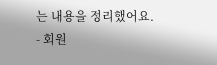는 내용을 정리했어요.
- 회원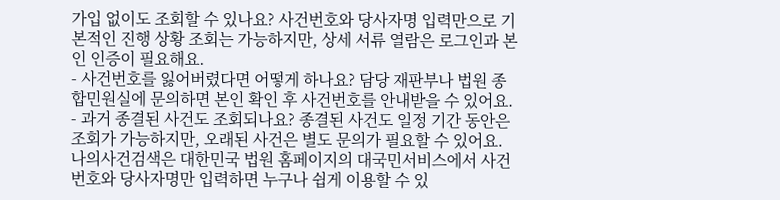가입 없이도 조회할 수 있나요? 사건번호와 당사자명 입력만으로 기본적인 진행 상황 조회는 가능하지만, 상세 서류 열람은 로그인과 본인 인증이 필요해요.
- 사건번호를 잃어버렸다면 어떻게 하나요? 담당 재판부나 법원 종합민원실에 문의하면 본인 확인 후 사건번호를 안내받을 수 있어요.
- 과거 종결된 사건도 조회되나요? 종결된 사건도 일정 기간 동안은 조회가 가능하지만, 오래된 사건은 별도 문의가 필요할 수 있어요.
나의사건검색은 대한민국 법원 홈페이지의 대국민서비스에서 사건번호와 당사자명만 입력하면 누구나 쉽게 이용할 수 있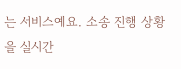는 서비스예요. 소송 진행 상황을 실시간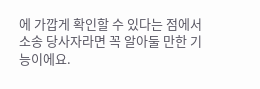에 가깝게 확인할 수 있다는 점에서 소송 당사자라면 꼭 알아둘 만한 기능이에요.